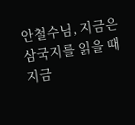안철수님, 지금은 삼국지를 읽을 때
지금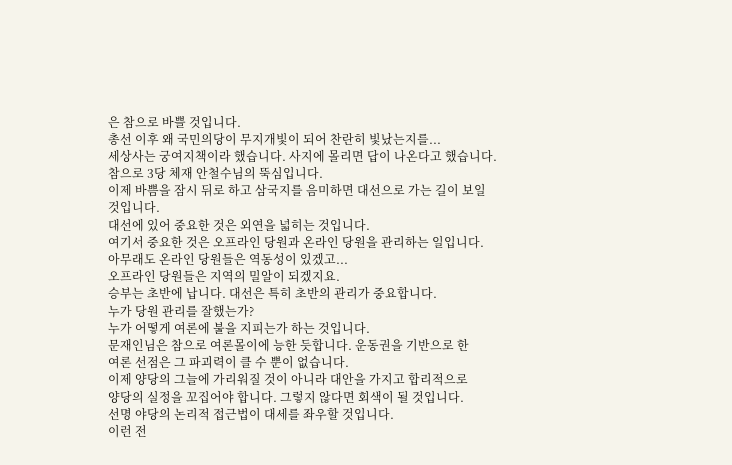은 참으로 바쁠 것입니다.
총선 이후 왜 국민의당이 무지개빛이 되어 찬란히 빛났는지를...
세상사는 궁여지책이라 했습니다. 사지에 몰리면 답이 나온다고 했습니다.
참으로 3당 체재 안철수님의 뚝심입니다.
이제 바쁨을 잠시 뒤로 하고 삼국지를 음미하면 대선으로 가는 길이 보일 것입니다.
대선에 있어 중요한 것은 외연을 넓히는 것입니다.
여기서 중요한 것은 오프라인 당원과 온라인 당원을 관리하는 일입니다.
아무래도 온라인 당원들은 역동성이 있겠고...
오프라인 당원들은 지역의 밀알이 되겠지요.
승부는 초반에 납니다. 대선은 특히 초반의 관리가 중요합니다.
누가 당원 관리를 잘했는가?
누가 어떻게 여론에 불을 지피는가 하는 것입니다.
문재인님은 참으로 여론몰이에 능한 듯합니다. 운동권을 기반으로 한
여론 선점은 그 파괴력이 클 수 뿐이 없습니다.
이제 양당의 그늘에 가리워질 것이 아니라 대안을 가지고 합리적으로
양당의 실정을 꼬집어야 합니다. 그렇지 않다면 회색이 될 것입니다.
선명 야당의 논리적 접근법이 대세를 좌우할 것입니다.
이런 전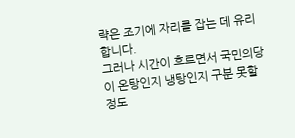략은 조기에 자리를 잡는 데 유리합니다.
그러나 시간이 흐르면서 국민의당이 온탕인지 냉탕인지 구분 못할 정도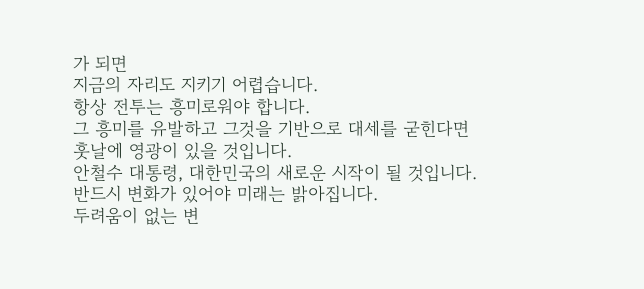가 되면
지금의 자리도 지키기 어렵습니다.
항상 전투는 흥미로워야 합니다.
그 흥미를 유발하고 그것을 기반으로 대세를 굳힌다면
훗날에 영광이 있을 것입니다.
안철수 대통령, 대한민국의 새로운 시작이 될 것입니다.
반드시 변화가 있어야 미래는 밝아집니다.
두려움이 없는 변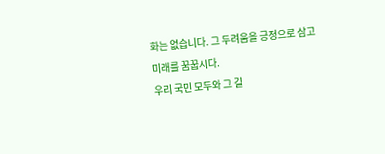화는 없습니다. 그 두려움을 긍정으로 삼고
미래를 꿈꿉시다.
우리 국민 모두와 그 길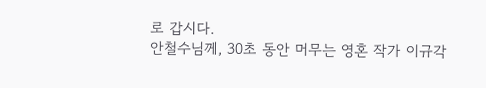로 갑시다.
안철수님께, 30초 동안 머무는 영혼 작가 이규각